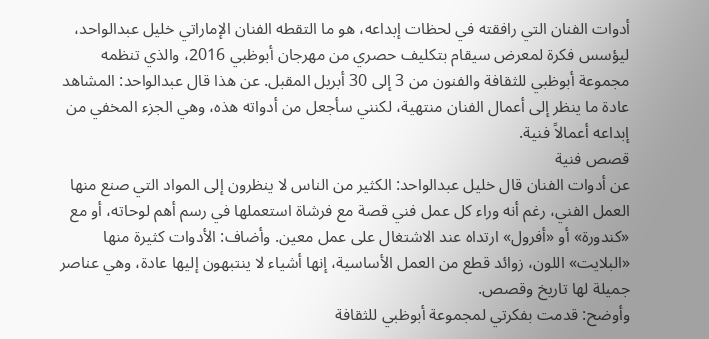أدوات الفنان التي رافقته في لحظات إبداعه، هو ما التقطه الفنان الإماراتي خليل عبدالواحد، ليؤسس فكرة لمعرض سيقام بتكليف حصري من مهرجان أبوظبي 2016، والذي تنظمه مجموعة أبوظبي للثقافة والفنون من 3 إلى 30 أبريل المقبل. عن هذا قال عبدالواحد: المشاهد عادة ما ينظر إلى أعمال الفنان منتهية، لكنني سأجعل من أدواته هذه، وهي الجزء المخفي من إبداعه أعمالاً فنية.
قصص فنية
عن أدوات الفنان قال خليل عبدالواحد: الكثير من الناس لا ينظرون إلى المواد التي صنع منها العمل الفني، رغم أنه وراء كل عمل فني قصة مع فرشاة استعملها في رسم أهم لوحاته، أو مع «كندورة» أو «أفرول» ارتداه عند الاشتغال على عمل معين. وأضاف: الأدوات كثيرة منها «البلايت» اللون، زوائد قطع من العمل الأساسية، إنها أشياء لا ينتبهون إليها عادة، وهي عناصر جميلة لها تاريخ وقصص.
وأوضح: قدمت بفكرتي لمجموعة أبوظبي للثقافة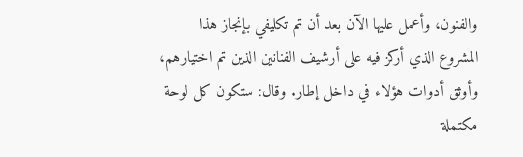والفنون، وأعمل عليها الآن بعد أن تم تكليفي بإنجاز هذا المشروع الذي أركز فيه على أرشيف الفنانين الذين تم اختيارهم، وأوثق أدوات هؤلاء في داخل إطار. وقال: ستكون كل لوحة مكتملة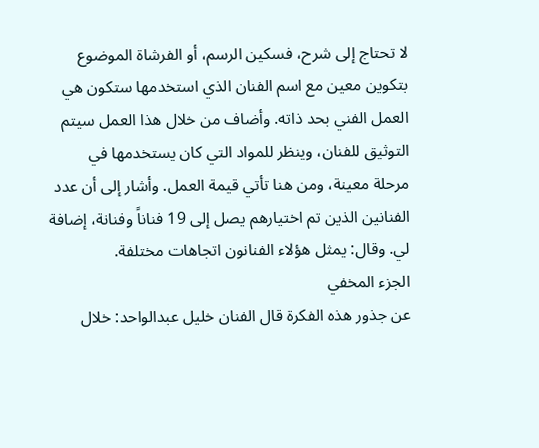لا تحتاج إلى شرح، فسكين الرسم، أو الفرشاة الموضوع بتكوين معين مع اسم الفنان الذي استخدمها ستكون هي العمل الفني بحد ذاته. وأضاف من خلال هذا العمل سيتم التوثيق للفنان، وينظر للمواد التي كان يستخدمها في مرحلة معينة، ومن هنا تأتي قيمة العمل. وأشار إلى أن عدد الفنانين الذين تم اختيارهم يصل إلى 19 فناناً وفنانة، إضافة لي. وقال: يمثل هؤلاء الفنانون اتجاهات مختلفة.
الجزء المخفي
عن جذور هذه الفكرة قال الفنان خليل عبدالواحد: خلال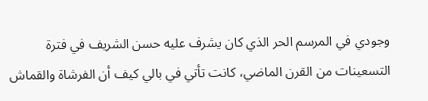وجودي في المرسم الحر الذي كان يشرف عليه حسن الشريف في فترة التسعينات من القرن الماضي، كانت تأتي في بالي كيف أن الفرشاة والقماش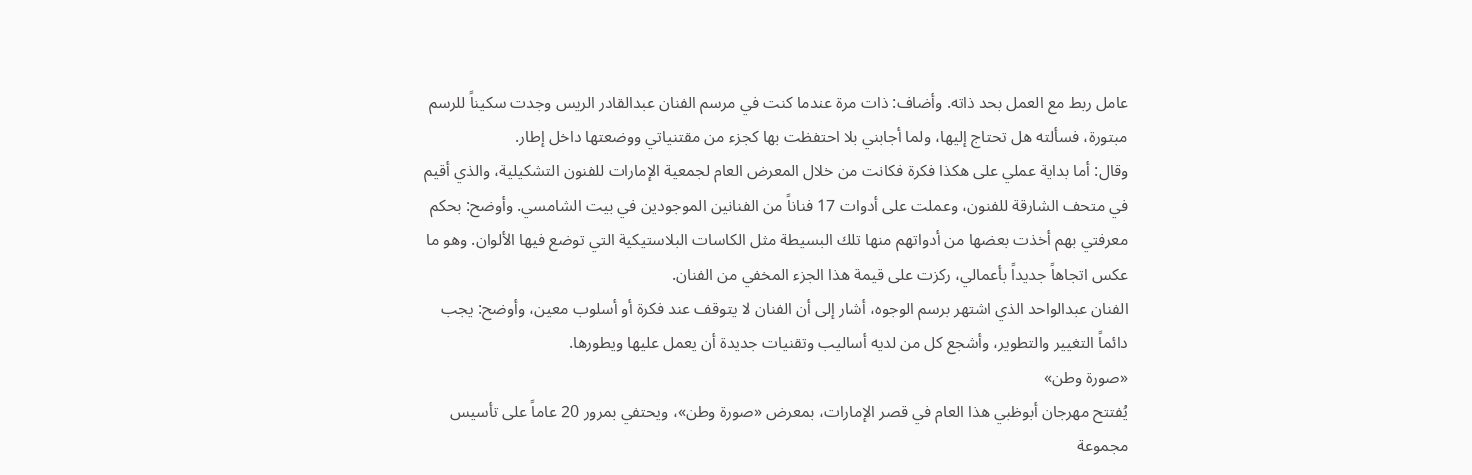عامل ربط مع العمل بحد ذاته. وأضاف: ذات مرة عندما كنت في مرسم الفنان عبدالقادر الريس وجدت سكيناً للرسم مبتورة، فسألته هل تحتاج إليها، ولما أجابني بلا احتفظت بها كجزء من مقتنياتي ووضعتها داخل إطار.
وقال: أما بداية عملي على هكذا فكرة فكانت من خلال المعرض العام لجمعية الإمارات للفنون التشكيلية، والذي أقيم في متحف الشارقة للفنون، وعملت على أدوات 17 فناناً من الفنانين الموجودين في بيت الشامسي. وأوضح: بحكم معرفتي بهم أخذت بعضها من أدواتهم منها تلك البسيطة مثل الكاسات البلاستيكية التي توضع فيها الألوان. وهو ما عكس اتجاهاً جديداً بأعمالي، ركزت على قيمة هذا الجزء المخفي من الفنان.
الفنان عبدالواحد الذي اشتهر برسم الوجوه، أشار إلى أن الفنان لا يتوقف عند فكرة أو أسلوب معين، وأوضح: يجب دائماً التغيير والتطوير، وأشجع كل من لديه أساليب وتقنيات جديدة أن يعمل عليها ويطورها.
«صورة وطن»
يُفتتح مهرجان أبوظبي هذا العام في قصر الإمارات، بمعرض «صورة وطن»، ويحتفي بمرور 20 عاماً على تأسيس مجموعة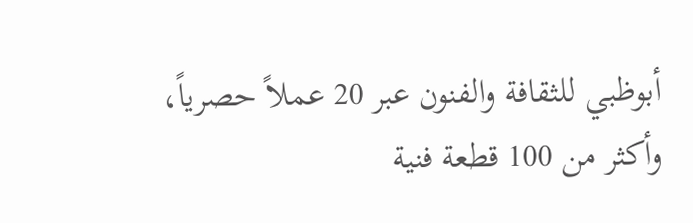أبوظبي للثقافة والفنون عبر 20 عملاً حصرياً، وأكثر من 100 قطعة فنية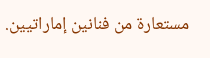مستعارة من فنانين إماراتيين.